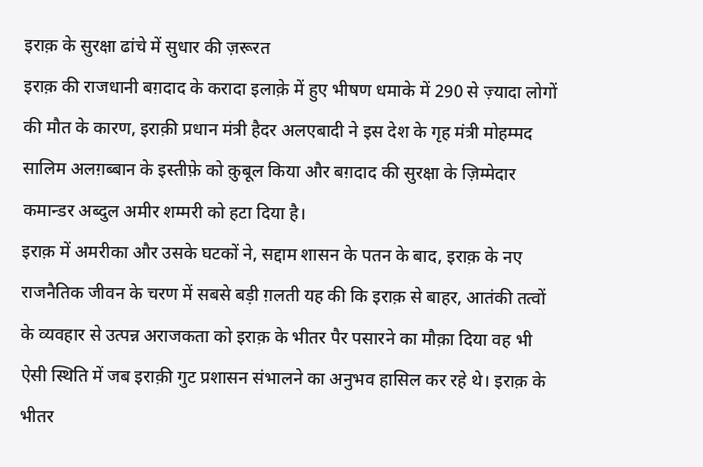इराक़ के सुरक्षा ढांचे में सुधार की ज़रूरत
इराक़ की राजधानी बग़दाद के करादा इलाक़े में हुए भीषण धमाके में 290 से ज़्यादा लोगों की मौत के कारण, इराक़ी प्रधान मंत्री हैदर अलएबादी ने इस देश के गृह मंत्री मोहम्मद सालिम अलग़ब्बान के इस्तीफ़े को क़ुबूल किया और बग़दाद की सुरक्षा के ज़िम्मेदार कमान्डर अब्दुल अमीर शम्मरी को हटा दिया है।
इराक़ में अमरीका और उसके घटकों ने, सद्दाम शासन के पतन के बाद, इराक़ के नए राजनैतिक जीवन के चरण में सबसे बड़ी ग़लती यह की कि इराक़ से बाहर, आतंकी तत्वों के व्यवहार से उत्पन्न अराजकता को इराक़ के भीतर पैर पसारने का मौक़ा दिया वह भी ऐसी स्थिति में जब इराक़ी गुट प्रशासन संभालने का अनुभव हासिल कर रहे थे। इराक़ के भीतर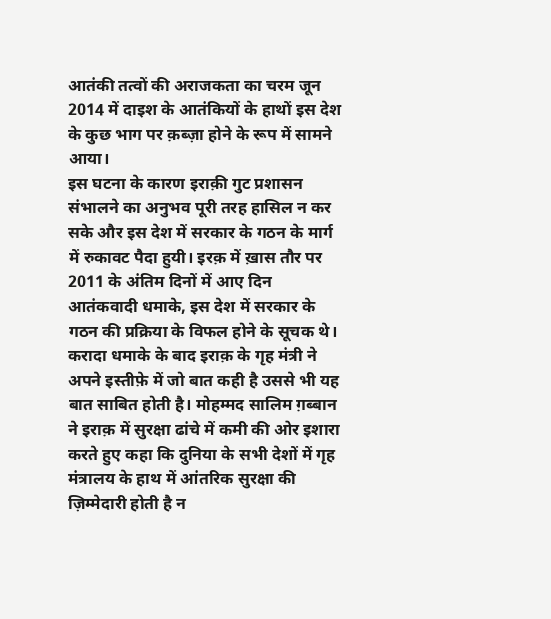आतंकी तत्वों की अराजकता का चरम जून 2014 में दाइश के आतंकियों के हाथों इस देश के कुछ भाग पर क़ब्ज़ा होने के रूप में सामने आया।
इस घटना के कारण इराक़ी गुट प्रशासन संभालने का अनुभव पूरी तरह हासिल न कर सके और इस देश में सरकार के गठन के मार्ग में रुकावट पैदा हुयी। इरक़ में ख़ास तौर पर 2011 के अंतिम दिनों में आए दिन आतंकवादी धमाके, इस देश में सरकार के गठन की प्रक्रिया के विफल होने के सूचक थे।
करादा धमाके के बाद इराक़ के गृह मंत्री ने अपने इस्तीफ़े में जो बात कही है उससे भी यह बात साबित होती है। मोहम्मद सालिम ग़ब्बान ने इराक़ में सुरक्षा ढांचे में कमी की ओर इशारा करते हुए कहा कि दुनिया के सभी देशों में गृह मंत्रालय के हाथ में आंतरिक सुरक्षा की ज़िम्मेदारी होती है न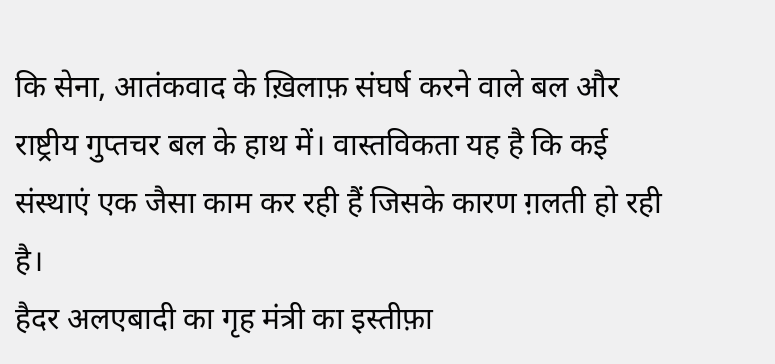कि सेना, आतंकवाद के ख़िलाफ़ संघर्ष करने वाले बल और राष्ट्रीय गुप्तचर बल के हाथ में। वास्तविकता यह है कि कई संस्थाएं एक जैसा काम कर रही हैं जिसके कारण ग़लती हो रही है।
हैदर अलएबादी का गृह मंत्री का इस्तीफ़ा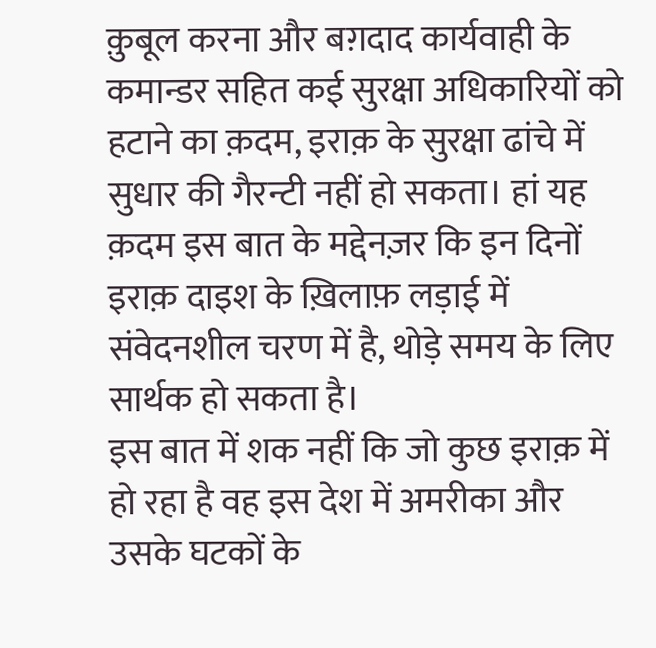क़ुबूल करना और बग़दाद कार्यवाही के कमान्डर सहित कई सुरक्षा अधिकारियों को हटाने का क़दम, इराक़ के सुरक्षा ढांचे में सुधार की गैरन्टी नहीं हो सकता। हां यह क़दम इस बात के मद्देनज़र कि इन दिनों इराक़ दाइश के ख़िलाफ़ लड़ाई में संवेदनशील चरण में है, थोड़े समय के लिए सार्थक हो सकता है।
इस बात में शक नहीं कि जो कुछ इराक़ में हो रहा है वह इस देश में अमरीका और उसके घटकों के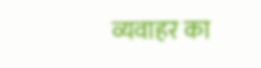व्यवाहर का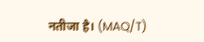नतीजा है। (MAQ/T)